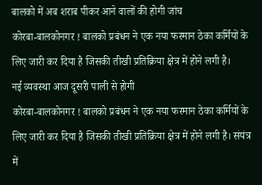बालको में अब शराब पीकर आने वालों की होगी जांच
कोरबा-बालकोनगर ! बालको प्रबंधन ने एक नया फरमान ठेका कर्मियों के लिए जारी कर दिया है जिसकी तीखी प्रतिक्रिया क्षेत्र में होने लगी है।
नई व्यवस्था आज दूसरी पाली से होगी
कोरबा-बालकोनगर ! बालको प्रबंधन ने एक नया फरमान ठेका कर्मियों के लिए जारी कर दिया है जिसकी तीखी प्रतिक्रिया क्षेत्र में होने लगी है। संयंत्र में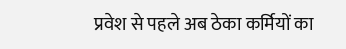प्रवेश से पहले अब ठेका कर्मियों का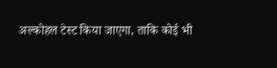अल्कोहल टेस्ट किया जाएगा, ताकि कोई भी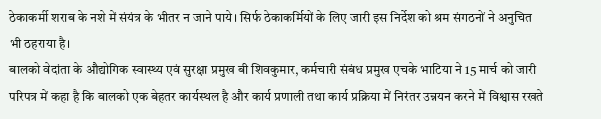ठेकाकर्मी शराब के नशे में संयंत्र के भीतर न जाने पाये। सिर्फ ठेकाकर्मियों के लिए जारी इस निर्देश को श्रम संगठनों ने अनुचित भी ठहराया है।
बालको वेदांता के औद्योगिक स्वास्थ्य एवं सुरक्षा प्रमुख बी शिवकुमार, कर्मचारी संबंध प्रमुख एचके भाटिया ने 15 मार्च को जारी परिपत्र में कहा है कि बालको एक बेहतर कार्यस्थल है और कार्य प्रणाली तथा कार्य प्रक्रिया में निरंतर उन्नयन करने में विश्वास रखते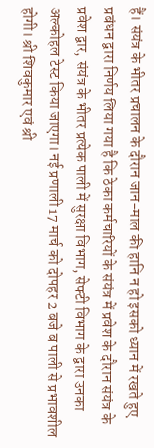हैं। संयंत्र के भीतर प्रचालन के दौरान जान-माल की हानि न हो इसको ध्यान में रखते हुए प्रबंधन द्वारा निर्णय लिया गया है कि ठेका कर्मचारियों के संयंत्र में प्रवेश के दौरान संयंत्र के प्रवेश द्वार, संयंत्र के भीतर प्रत्येक पाली में सुरक्षा विभाग, सेफ्टी विभाग के द्वारा उनका अल्कोहल टेस्ट किया जाएगा। नई प्रणाली 17 मार्च को दोपहर 2 बजे ब पाली से प्रभावशील होगी। श्री शिवकुमार एवं श्री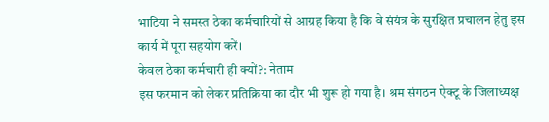भाटिया ने समस्त ठेका कर्मचारियों से आग्रह किया है कि वे संयंत्र के सुरक्षित प्रचालन हेतु इस कार्य में पूरा सहयोग करें।
केवल ठेका कर्मचारी ही क्यों?: नेताम
इस फरमान को लेकर प्रतिक्रिया का दौर भी शुरू हो गया है। श्रम संगठन ऐक्टू के जिलाध्यक्ष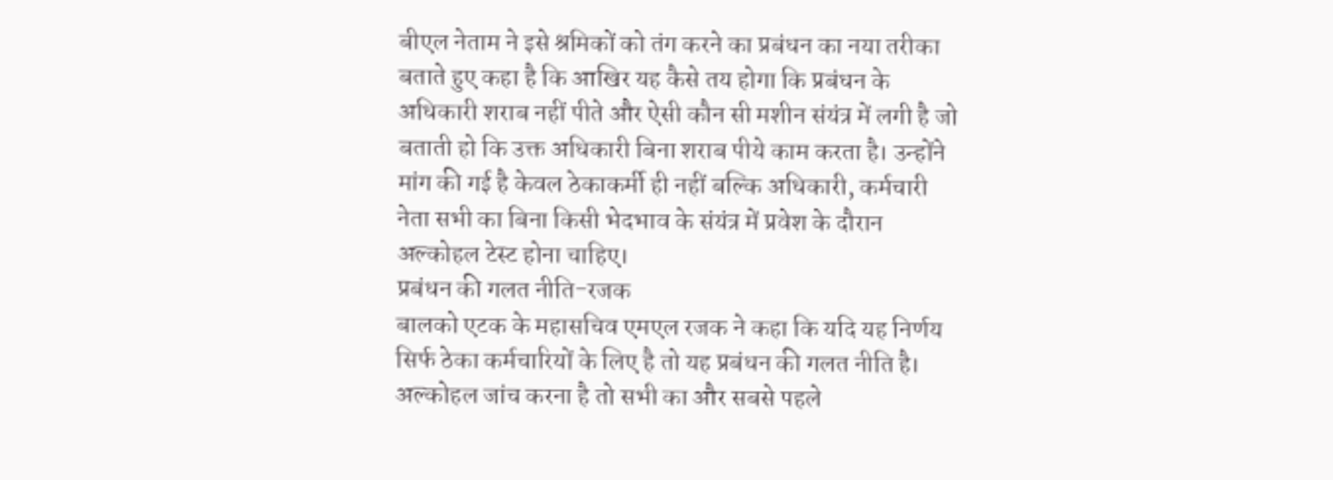बीएल नेताम ने इसे श्रमिकों को तंग करने का प्रबंधन का नया तरीका बताते हुए कहा है कि आखिर यह कैसे तय होगा कि प्रबंधन के अधिकारी शराब नहीं पीते और ऐसी कौन सी मशीन संयंत्र में लगी है जो बताती हो कि उक्त अधिकारी बिना शराब पीये काम करता है। उन्होंने मांग की गई है केवल ठेकाकर्मी ही नहीं बल्कि अधिकारी, कर्मचारी नेता सभी का बिना किसी भेदभाव के संयंत्र में प्रवेश के दौरान अल्कोहल टेस्ट होना चाहिए।
प्रबंधन की गलत नीति-रजक
बालको एटक के महासचिव एमएल रजक ने कहा कि यदि यह निर्णय सिर्फ ठेका कर्मचारियों के लिए है तो यह प्रबंधन की गलत नीति है। अल्कोहल जांच करना है तो सभी का और सबसे पहले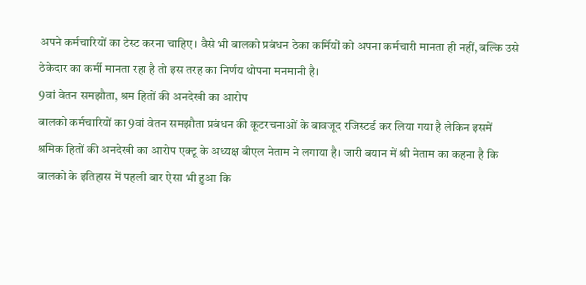अपने कर्मचारियों का टेस्ट करना चाहिए। वैसे भी बालको प्रबंधन ठेका कर्मियों को अपना कर्मचारी मानता ही नहीं, बल्कि उसे ठेकेदार का कर्मी मानता रहा है तो इस तरह का निर्णय थोपना मनमानी है।
9वां वेतन समझौता, श्रम हितों की अनदेखी का आरोप
बालको कर्मचारियों का 9वां वेतन समझौता प्रबंधन की कूटरचनाओं के बावजूद रजिस्टर्ड कर लिया गया है लेकिन इसमें श्रमिक हितों की अनदेखी का आरोप एक्टू के अध्यक्ष बीएल नेताम ने लगाया है। जारी बयान में श्री नेताम का कहना है कि बालको के इतिहास में पहली बार ऐसा भी हुआ कि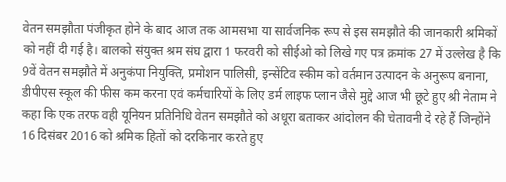वेतन समझौता पंजीकृत होने के बाद आज तक आमसभा या सार्वजनिक रूप से इस समझौते की जानकारी श्रमिकों को नहीं दी गई है। बालको संयुक्त श्रम संघ द्वारा 1 फरवरी को सीईओ को लिखे गए पत्र क्रमांक 27 में उल्लेख है कि 9वें वेतन समझौते में अनुकंपा नियुक्ति, प्रमोशन पालिसी, इन्सेंटिव स्कीम को वर्तमान उत्पादन के अनुरूप बनाना, डीपीएस स्कूल की फीस कम करना एवं कर्मचारियों के लिए डर्म लाइफ प्लान जैसे मुद्दे आज भी छूटे हुए श्री नेताम ने कहा कि एक तरफ वही यूनियन प्रतिनिधि वेतन समझौते को अधूरा बताकर आंदोलन की चेतावनी दे रहे हैं जिन्होंने 16 दिसंबर 2016 को श्रमिक हितों को दरकिनार करते हुए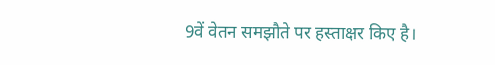9वें वेतन समझौते पर हस्ताक्षर किए है।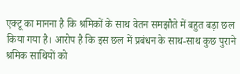एक्टू का मानना है कि श्रमिकों के साथ वेतन समझौते में बहुत बड़ा छल किया गया है। आरोप है कि इस छल में प्रबंधन के साथ-साथ कुछ पुराने श्रमिक साथियों को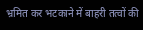भ्रमित कर भटकाने में बाहरी तत्वों की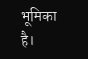भूमिका है।